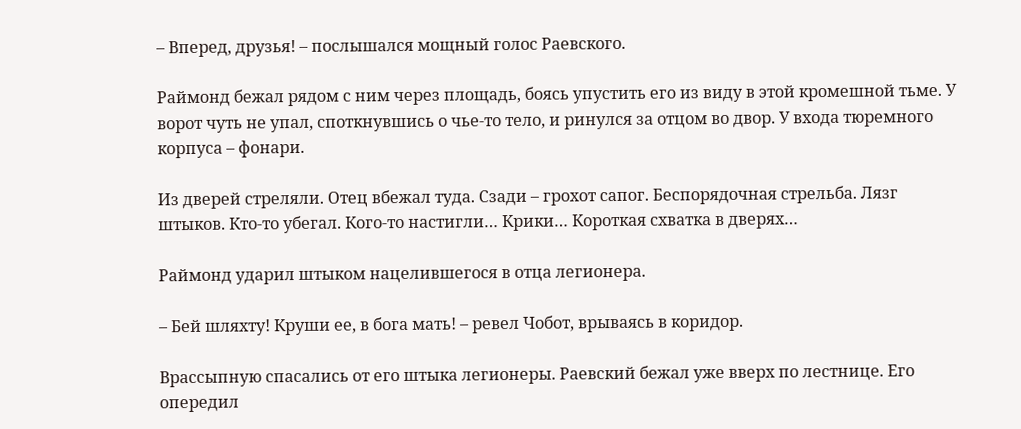– Вперед, друзья! – послышался мощный голос Раевского.

Раймонд бежал рядом с ним через площадь, боясь упустить его из виду в этой кромешной тьме. У ворот чуть не упал, споткнувшись о чье-то тело, и ринулся за отцом во двор. У входа тюремного корпуса – фонари.

Из дверей стреляли. Отец вбежал туда. Сзади – грохот сапог. Беспорядочная стрельба. Лязг штыков. Кто-то убегал. Кого-то настигли… Крики… Короткая схватка в дверях…

Раймонд ударил штыком нацелившегося в отца легионера.

– Бей шляхту! Круши ее, в бога мать! – ревел Чобот, врываясь в коридор.

Врассыпную спасались от его штыка легионеры. Раевский бежал уже вверх по лестнице. Его опередил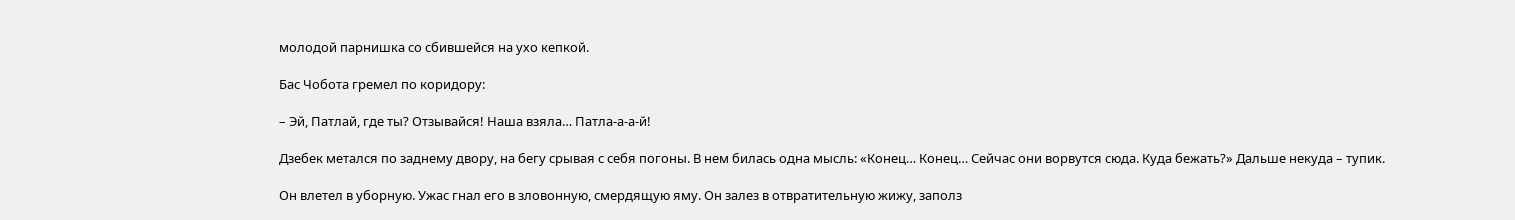молодой парнишка со сбившейся на ухо кепкой.

Бас Чобота гремел по коридору:

– Эй, Патлай, где ты? Отзывайся! Наша взяла… Патла-а-а-й!

Дзебек метался по заднему двору, на бегу срывая с себя погоны. В нем билась одна мысль: «Конец… Конец… Сейчас они ворвутся сюда. Куда бежать?» Дальше некуда – тупик.

Он влетел в уборную. Ужас гнал его в зловонную, смердящую яму. Он залез в отвратительную жижу, заполз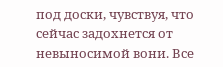под доски, чувствуя, что сейчас задохнется от невыносимой вони. Все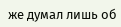же думал лишь об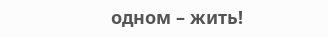одном – жить!